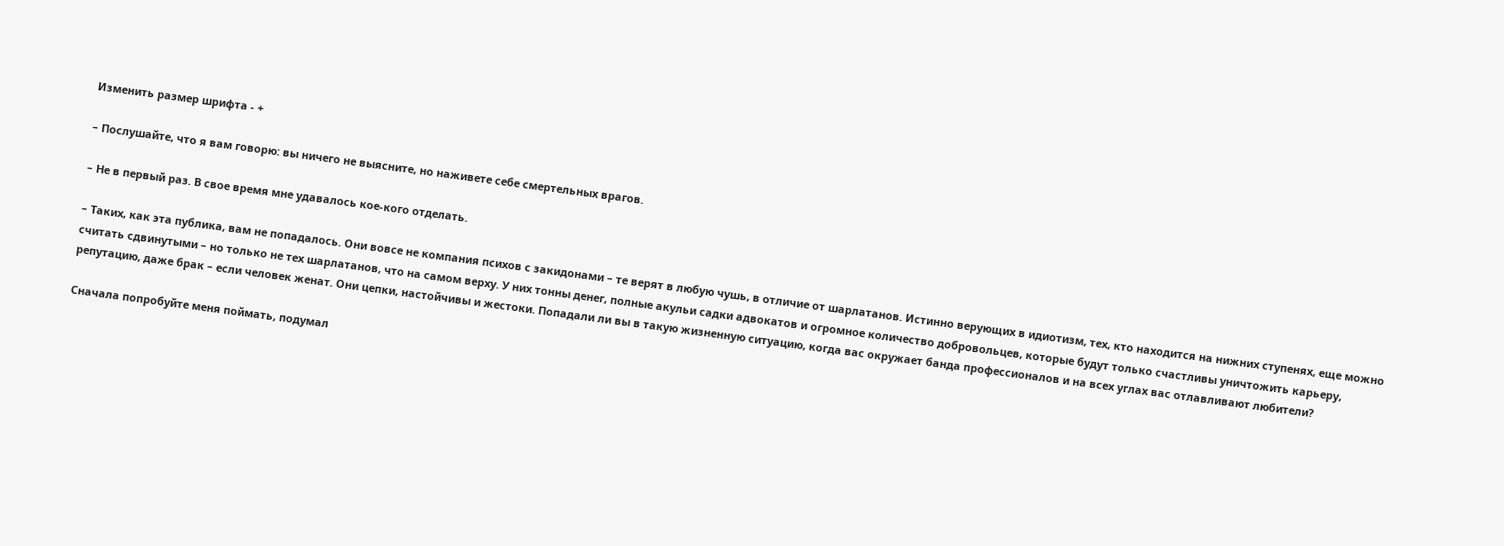Изменить размер шрифта - +

– Послушайте, что я вам говорю: вы ничего не выясните, но наживете себе смертельных врагов.

– Не в первый раз. В свое время мне удавалось кое‑кого отделать.

– Таких, как эта публика, вам не попадалось. Они вовсе не компания психов с закидонами – те верят в любую чушь, в отличие от шарлатанов. Истинно верующих в идиотизм, тех, кто находится на нижних ступенях, еще можно считать сдвинутыми – но только не тех шарлатанов, что на самом верху. У них тонны денег, полные акульи садки адвокатов и огромное количество добровольцев, которые будут только счастливы уничтожить карьеру, репутацию, даже брак – если человек женат. Они цепки, настойчивы и жестоки. Попадали ли вы в такую жизненную ситуацию, когда вас окружает банда профессионалов и на всех углах вас отлавливают любители?

Сначала попробуйте меня поймать, подумал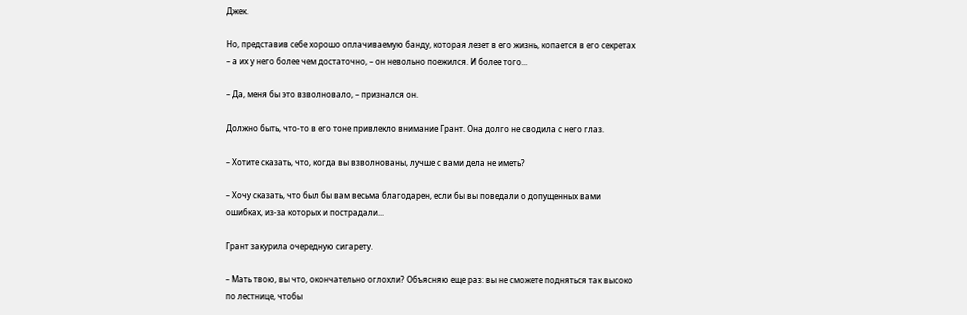Джек.

Но, представив себе хорошо оплачиваемую банду, которая лезет в его жизнь, копается в его секретах – а их у него более чем достаточно, – он невольно поежился. И более того...

– Да, меня бы это взволновало, – признался он.

Должно быть, что‑то в его тоне привлекло внимание Грант. Она долго не сводила с него глаз.

– Хотите сказать, что, когда вы взволнованы, лучше с вами дела не иметь?

– Хочу сказать, что был бы вам весьма благодарен, если бы вы поведали о допущенных вами ошибках, из‑за которых и пострадали...

Грант закурила очередную сигарету.

– Мать твою, вы что, окончательно оглохли? Объясняю еще раз: вы не сможете подняться так высоко по лестнице, чтобы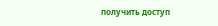получить доступ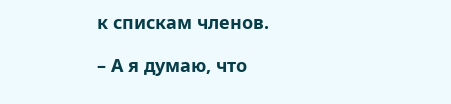к спискам членов.

– А я думаю, что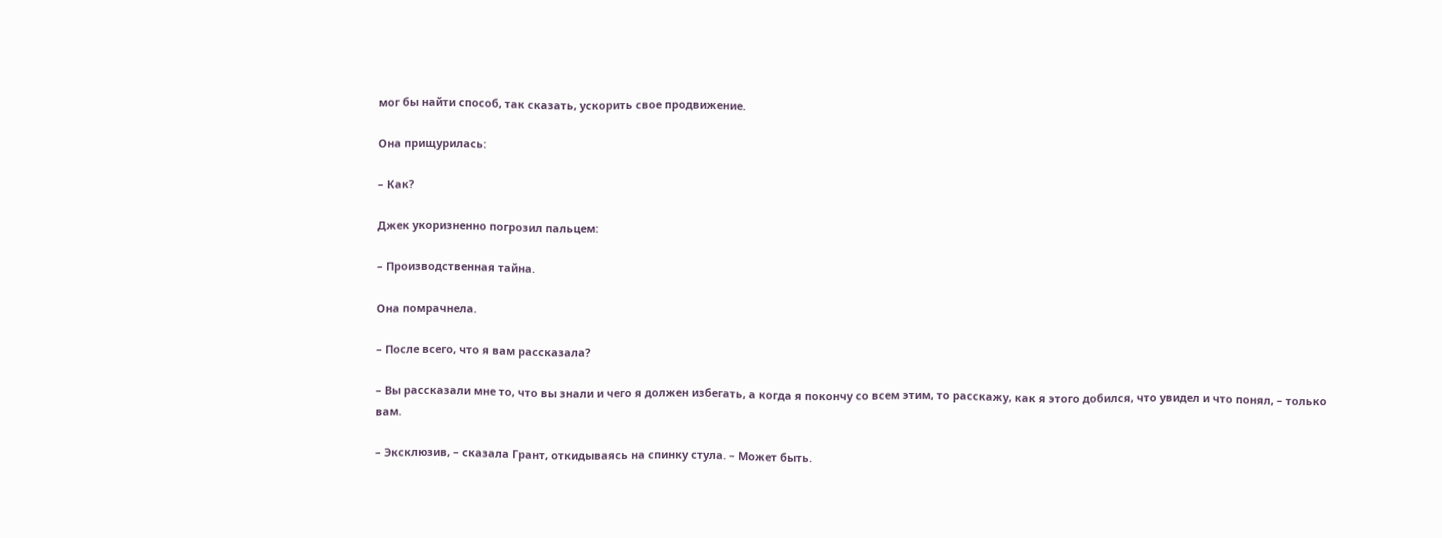мог бы найти способ, так сказать, ускорить свое продвижение.

Она прищурилась:

– Как?

Джек укоризненно погрозил пальцем:

– Производственная тайна.

Она помрачнела.

– После всего, что я вам рассказала?

– Вы рассказали мне то, что вы знали и чего я должен избегать, а когда я покончу со всем этим, то расскажу, как я этого добился, что увидел и что понял, – только вам.

– Эксклюзив, – сказала Грант, откидываясь на спинку стула. – Может быть.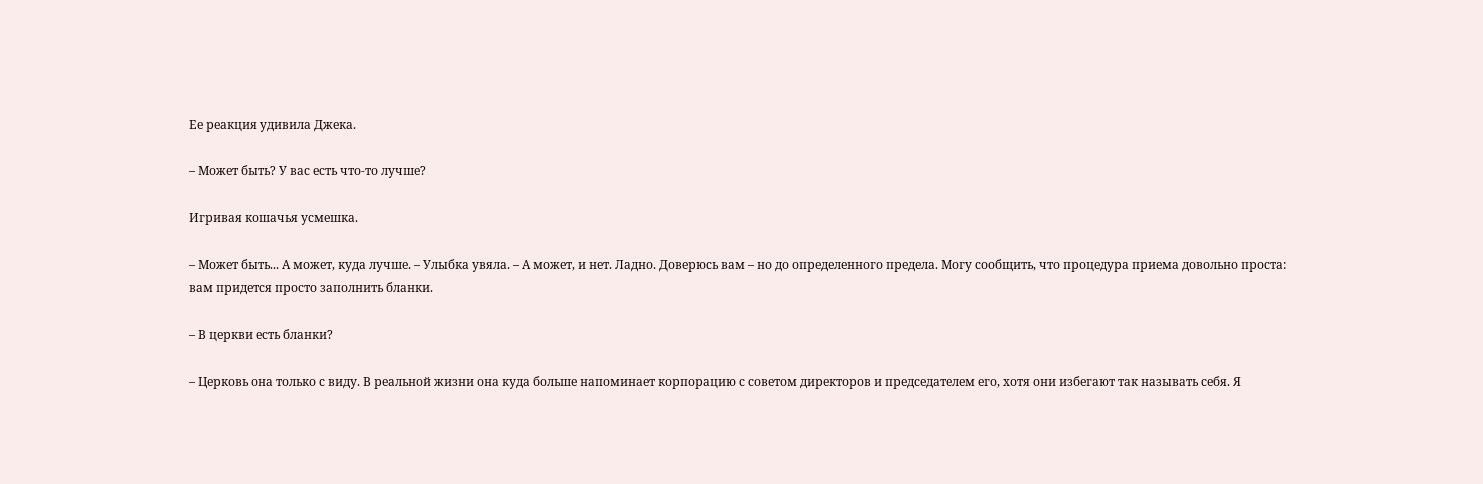Ее реакция удивила Джека.

– Может быть? У вас есть что‑то лучше?

Игривая кошачья усмешка.

– Может быть... А может, куда лучше. – Улыбка увяла. – А может, и нет. Ладно. Доверюсь вам – но до определенного предела. Могу сообщить, что процедура приема довольно проста: вам придется просто заполнить бланки.

– В церкви есть бланки?

– Церковь она только с виду. В реальной жизни она куда больше напоминает корпорацию с советом директоров и председателем его, хотя они избегают так называть себя. Я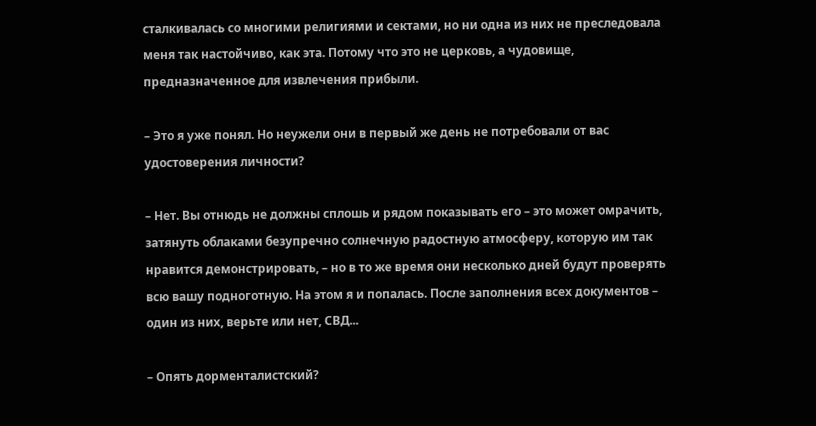сталкивалась со многими религиями и сектами, но ни одна из них не преследовала меня так настойчиво, как эта. Потому что это не церковь, а чудовище, предназначенное для извлечения прибыли.

– Это я уже понял. Но неужели они в первый же день не потребовали от вас удостоверения личности?

– Нет. Вы отнюдь не должны сплошь и рядом показывать его – это может омрачить, затянуть облаками безупречно солнечную радостную атмосферу, которую им так нравится демонстрировать, – но в то же время они несколько дней будут проверять всю вашу подноготную. На этом я и попалась. После заполнения всех документов – один из них, верьте или нет, СВД...

– Опять дорменталистский?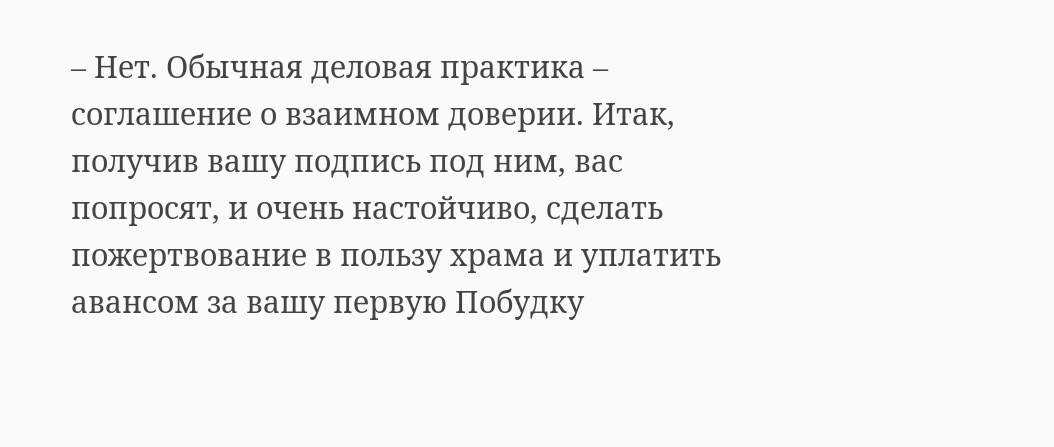– Нет. Обычная деловая практика – соглашение о взаимном доверии. Итак, получив вашу подпись под ним, вас попросят, и очень настойчиво, сделать пожертвование в пользу храма и уплатить авансом за вашу первую Побудку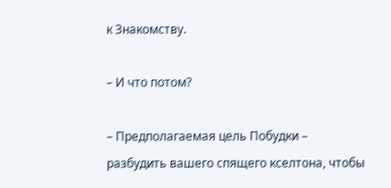к Знакомству.

– И что потом?

– Предполагаемая цель Побудки – разбудить вашего спящего кселтона, чтобы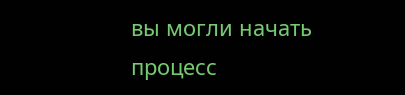вы могли начать процесс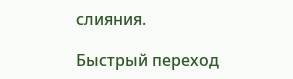слияния.

Быстрый переход